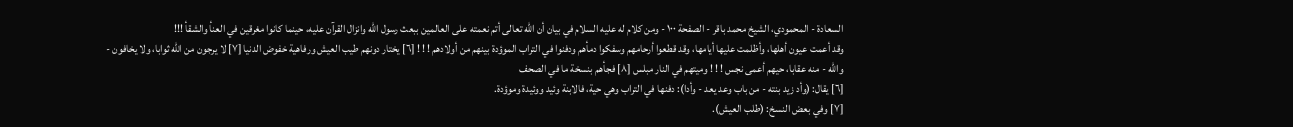السعادة - المحمودي، الشيخ محمد باقر - الصفحة ١٠٠ - ومن كلام له عليه السلام في بيان أن الله تعالى أتم نعمته على العالمين ببعث رسول الله وانزال القرآن عليه، حينما كانوا مغرقين في العنأ والشقأ !!!
وقد أعمت عيون أهلها، وأظلمت عليها أيامها، وقد قطعوا أرحامهم وسفكوا دمأهم ودفنوا في التراب الموؤدة بينهم من أولادهم ! ! ! [٦] يختار دونهم طيب العيش ورفاهية خفوض الدنيا [٧] لا يرجون من الله ثوابا، ولا يخافون - والله - منه عقابا، حيهم أعمى نجس ! ! ! وميتهم في النار مبلس [٨] فجأهم بنسخة ما في الصحف
[٦] يقال: (وأد زيد بنته - من باب وعد يعد - وأدا): دفنها في التراب وهي حية، فالابنة وئيد ووئيدة وموؤدة.
[٧] وفي بعض النسخ: (طلب العيش).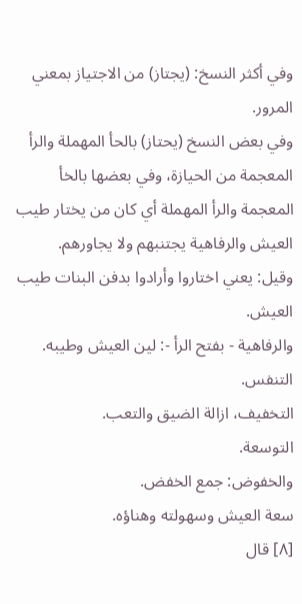وفي أكثر النسخ: (يجتاز) من الاجتياز بمعني المرور.
وفي بعض النسخ (يحتاز) بالحأ المهملة والرأ المعجمة من الحيازة، وفي بعضها بالخأ المعجمة والرأ المهملة أي كان من يختار طيب العيش والرفاهية يجتنبهم ولا يجاورهم.
وقيل: يعني اختاروا وأرادوا بدفن البنات طيب العيش.
والرفاهية - بفتح الرأ -: لين العيش وطيبه.
التنفس.
التخفيف، ازالة الضيق والتعب.
التوسعة.
والخفوض: جمع الخفض.
سعة العيش وسهولته وهناؤه.
[٨] قال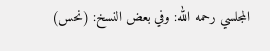المجلسي رحمه الله: وفي بعض النسخ: (نحس)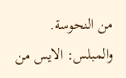من النحوسة.
والمبلس: الايس من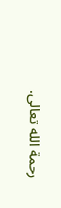رحمة الله تعالى.